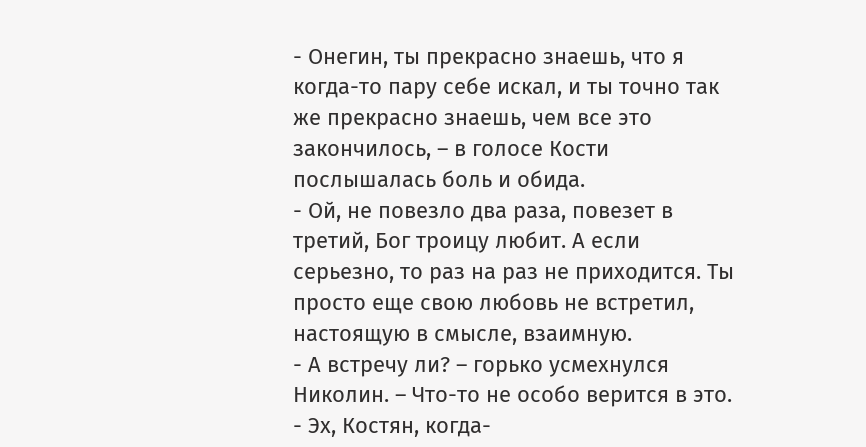- Онегин, ты прекрасно знаешь, что я когда-то пару себе искал, и ты точно так же прекрасно знаешь, чем все это закончилось, – в голосе Кости послышалась боль и обида.
- Ой, не повезло два раза, повезет в третий, Бог троицу любит. А если серьезно, то раз на раз не приходится. Ты просто еще свою любовь не встретил, настоящую в смысле, взаимную.
- А встречу ли? – горько усмехнулся Николин. – Что-то не особо верится в это.
- Эх, Костян, когда-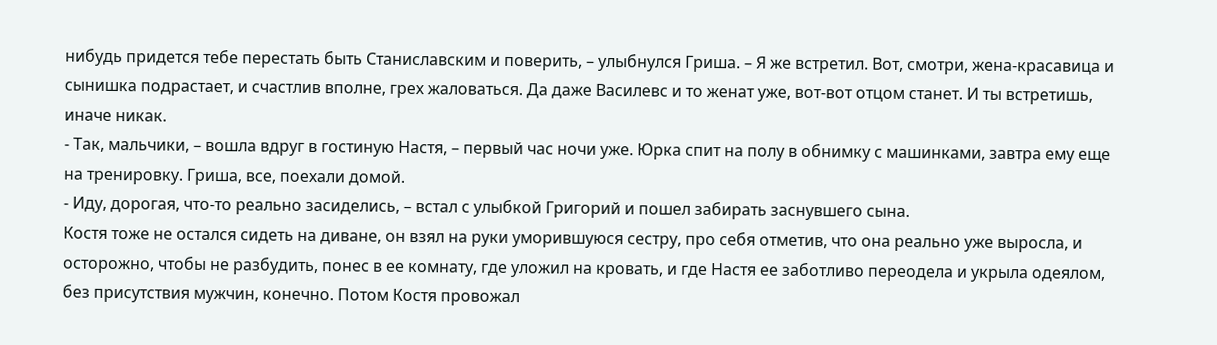нибудь придется тебе перестать быть Станиславским и поверить, – улыбнулся Гриша. – Я же встретил. Вот, смотри, жена-красавица и сынишка подрастает, и счастлив вполне, грех жаловаться. Да даже Василевс и то женат уже, вот-вот отцом станет. И ты встретишь, иначе никак.
- Так, мальчики, – вошла вдруг в гостиную Настя, – первый час ночи уже. Юрка спит на полу в обнимку с машинками, завтра ему еще на тренировку. Гриша, все, поехали домой.
- Иду, дорогая, что-то реально засиделись, – встал с улыбкой Григорий и пошел забирать заснувшего сына.
Костя тоже не остался сидеть на диване, он взял на руки уморившуюся сестру, про себя отметив, что она реально уже выросла, и осторожно, чтобы не разбудить, понес в ее комнату, где уложил на кровать, и где Настя ее заботливо переодела и укрыла одеялом, без присутствия мужчин, конечно. Потом Костя провожал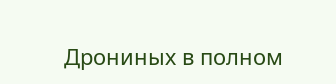Дрониных в полном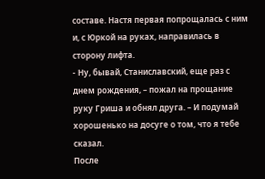составе. Настя первая попрощалась с ним и, с Юркой на руках, направилась в сторону лифта.
- Ну, бывай, Станиславский, еще раз с днем рождения, – пожал на прощание руку Гриша и обнял друга. – И подумай хорошенько на досуге о том, что я тебе сказал.
После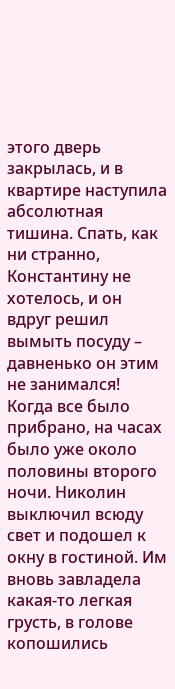этого дверь закрылась, и в квартире наступила абсолютная тишина. Спать, как ни странно, Константину не хотелось, и он вдруг решил вымыть посуду – давненько он этим не занимался! Когда все было прибрано, на часах было уже около половины второго ночи. Николин выключил всюду свет и подошел к окну в гостиной. Им вновь завладела какая-то легкая грусть, в голове копошились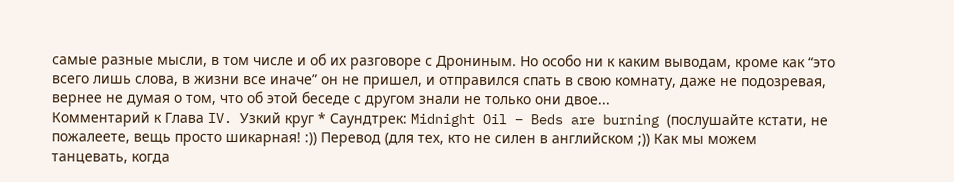самые разные мысли, в том числе и об их разговоре с Дрониным. Но особо ни к каким выводам, кроме как “это всего лишь слова, в жизни все иначе” он не пришел, и отправился спать в свою комнату, даже не подозревая, вернее не думая о том, что об этой беседе с другом знали не только они двое...
Комментарий к Глава IV. Узкий круг * Саундтрек: Midnight Oil – Beds are burning (послушайте кстати, не пожалеете, вещь просто шикарная! :)) Перевод (для тех, кто не силен в английском ;)) Как мы можем танцевать, когда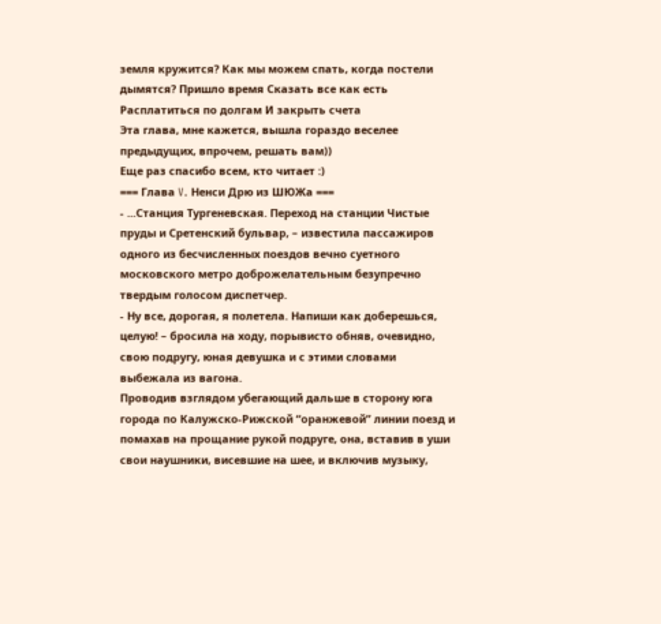земля кружится? Как мы можем спать, когда постели дымятся? Пришло время Сказать все как есть Расплатиться по долгам И закрыть счета
Эта глава, мне кажется, вышла гораздо веселее предыдущих, впрочем, решать вам))
Еще раз спасибо всем, кто читает :)
=== Глава V. Ненси Дрю из ШЮЖа ===
- ...Станция Тургеневская. Переход на станции Чистые пруды и Сретенский бульвар, – известила пассажиров одного из бесчисленных поездов вечно суетного московского метро доброжелательным безупречно твердым голосом диспетчер.
- Ну все, дорогая, я полетела. Напиши как доберешься, целую! – бросила на ходу, порывисто обняв, очевидно, свою подругу, юная девушка и с этими словами выбежала из вагона.
Проводив взглядом убегающий дальше в сторону юга города по Калужско-Рижской “оранжевой” линии поезд и помахав на прощание рукой подруге, она, вставив в уши свои наушники, висевшие на шее, и включив музыку,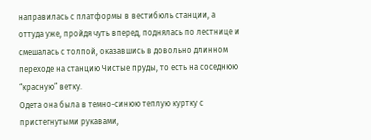направилась с платформы в вестибюль станции, а оттуда уже, пройдя чуть вперед, поднялась по лестнице и смешалась с толпой, оказавшись в довольно длинном переходе на станцию Чистые пруды, то есть на соседнюю “красную” ветку.
Одета она была в темно-синюю теплую куртку с пристегнутыми рукавами,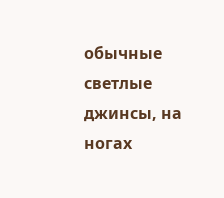обычные светлые джинсы, на ногах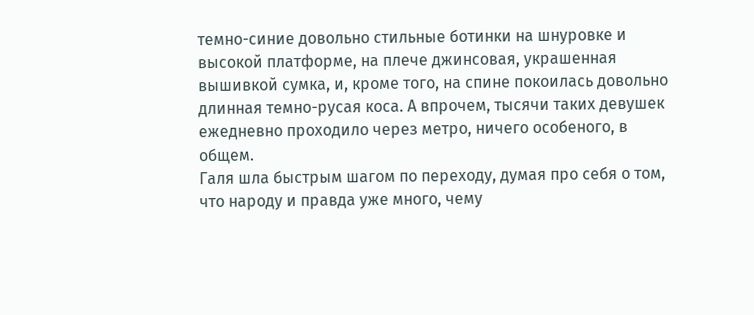темно-синие довольно стильные ботинки на шнуровке и высокой платформе, на плече джинсовая, украшенная вышивкой сумка, и, кроме того, на спине покоилась довольно длинная темно-русая коса. А впрочем, тысячи таких девушек ежедневно проходило через метро, ничего особеного, в общем.
Галя шла быстрым шагом по переходу, думая про себя о том, что народу и правда уже много, чему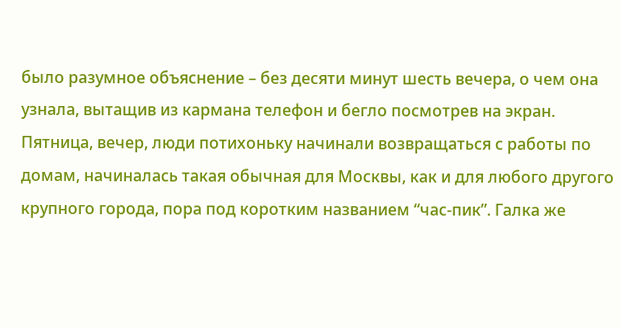было разумное объяснение – без десяти минут шесть вечера, о чем она узнала, вытащив из кармана телефон и бегло посмотрев на экран. Пятница, вечер, люди потихоньку начинали возвращаться с работы по домам, начиналась такая обычная для Москвы, как и для любого другого крупного города, пора под коротким названием “час-пик”. Галка же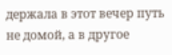держала в этот вечер путь не домой, а в другое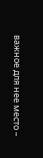важное для нее место –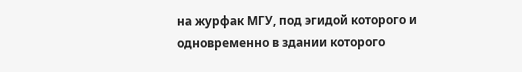на журфак МГУ, под эгидой которого и одновременно в здании которого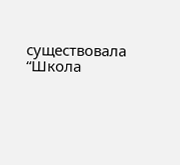существовала “Школа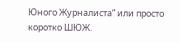Юного Журналиста” или просто коротко ШЮЖ.